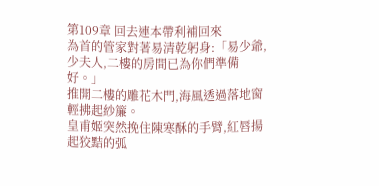第109章 回去連本帶利補回來
為首的管家對著易清乾躬身:「易少爺,少夫人,二樓的房間已為你們準備好。」
推開二樓的雕花木門,海風透過落地窗輕拂起紗簾。
皇甫姬突然挽住陳寒酥的手臂,紅唇揚起狡黠的弧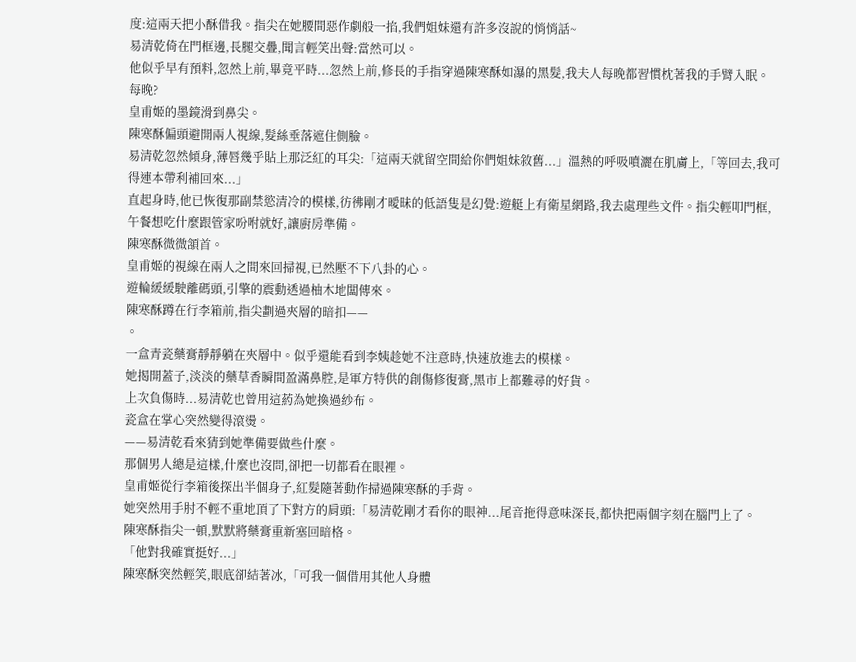度:這兩天把小酥借我。指尖在她腰間惡作劇般一掐,我們姐妹還有許多沒說的悄悄話~
易清乾倚在門框邊,長腿交疊,聞言輕笑出聲:當然可以。
他似乎早有預料,忽然上前,畢竟平時...忽然上前,修長的手指穿過陳寒酥如瀑的黑髮,我夫人每晚都習慣枕著我的手臂入眠。
每晚?
皇甫姬的墨鏡滑到鼻尖。
陳寒酥偏頭避開兩人視線,髮絲垂落遮住側臉。
易清乾忽然傾身,薄唇幾乎貼上那泛紅的耳尖:「這兩天就留空間給你們姐妹敘舊...」溫熱的呼吸噴灑在肌膚上,「等回去,我可得連本帶利補回來...」
直起身時,他已恢復那副禁慾清冷的模樣,彷彿剛才曖昧的低語隻是幻覺:遊艇上有衛星網路,我去處理些文件。指尖輕叩門框,午餐想吃什麼跟管家吩咐就好,讓廚房準備。
陳寒酥微微頷首。
皇甫姬的視線在兩人之間來回掃視,已然壓不下八卦的心。
遊輪緩緩駛離碼頭,引擎的震動透過柚木地闆傳來。
陳寒酥蹲在行李箱前,指尖劃過夾層的暗扣——
。
一盒青瓷藥膏靜靜躺在夾層中。似乎還能看到李姨趁她不注意時,快速放進去的模樣。
她揭開蓋子,淡淡的藥草香瞬間盈滿鼻腔,是軍方特供的創傷修復膏,黑市上都難尋的好貨。
上次負傷時...易清乾也曾用這葯為她換過紗布。
瓷盒在掌心突然變得滾燙。
——易清乾看來猜到她準備要做些什麼。
那個男人總是這樣,什麼也沒問,卻把一切都看在眼裡。
皇甫姬從行李箱後探出半個身子,紅髮隨著動作掃過陳寒酥的手背。
她突然用手肘不輕不重地頂了下對方的肩頭:「易清乾剛才看你的眼神...尾音拖得意味深長,都快把兩個字刻在腦門上了。
陳寒酥指尖一頓,默默將藥膏重新塞回暗格。
「他對我確實挺好...」
陳寒酥突然輕笑,眼底卻結著冰,「可我一個借用其他人身體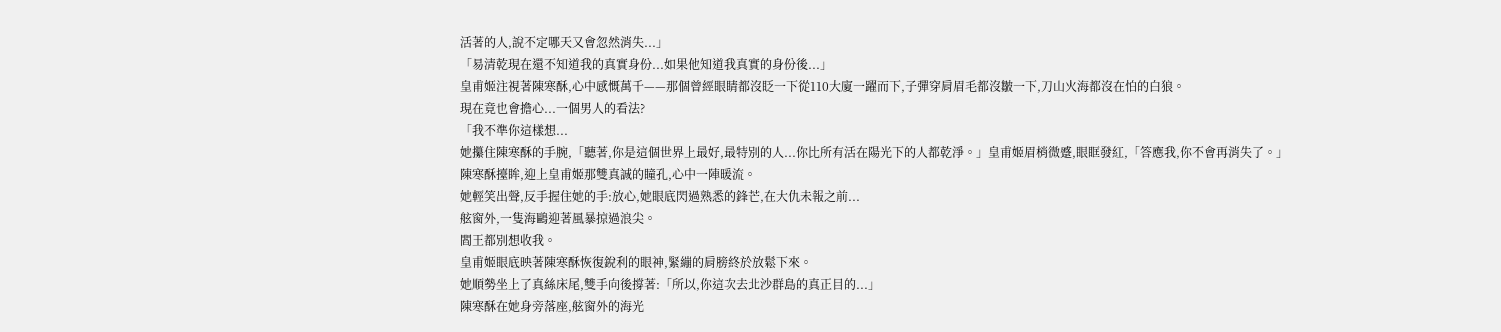活著的人,說不定哪天又會忽然消失...」
「易清乾現在還不知道我的真實身份...如果他知道我真實的身份後...」
皇甫姬注視著陳寒酥,心中感慨萬千——那個曾經眼睛都沒眨一下從110大廈一躍而下,子彈穿肩眉毛都沒皺一下,刀山火海都沒在怕的白狼。
現在竟也會擔心...一個男人的看法?
「我不準你這樣想...
她攥住陳寒酥的手腕,「聽著,你是這個世界上最好,最特別的人...你比所有活在陽光下的人都乾淨。」皇甫姬眉梢微蹙,眼眶發紅,「答應我,你不會再消失了。」
陳寒酥擡眸,迎上皇甫姬那雙真誠的瞳孔,心中一陣暖流。
她輕笑出聲,反手握住她的手:放心,她眼底閃過熟悉的鋒芒,在大仇未報之前...
舷窗外,一隻海鷗迎著風暴掠過浪尖。
閻王都別想收我。
皇甫姬眼底映著陳寒酥恢復銳利的眼神,緊繃的肩膀終於放鬆下來。
她順勢坐上了真絲床尾,雙手向後撐著:「所以,你這次去北沙群島的真正目的...」
陳寒酥在她身旁落座,舷窗外的海光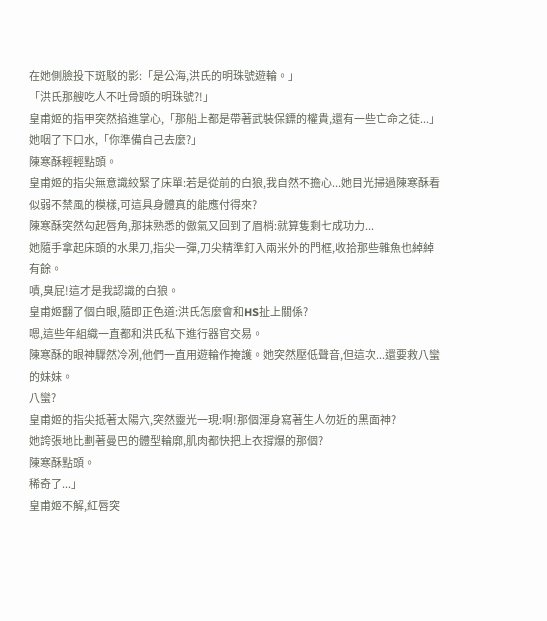在她側臉投下斑駁的影:「是公海,洪氏的明珠號遊輪。」
「洪氏那艘吃人不吐骨頭的明珠號?!」
皇甫姬的指甲突然掐進掌心,「那船上都是帶著武裝保鏢的權貴,還有一些亡命之徒...」她咽了下口水,「你準備自己去麼?」
陳寒酥輕輕點頭。
皇甫姬的指尖無意識絞緊了床單:若是從前的白狼,我自然不擔心...她目光掃過陳寒酥看似弱不禁風的模樣,可這具身體真的能應付得來?
陳寒酥突然勾起唇角,那抹熟悉的傲氣又回到了眉梢:就算隻剩七成功力...
她隨手拿起床頭的水果刀,指尖一彈,刀尖精準釘入兩米外的門框,收拾那些雜魚也綽綽有餘。
嘖,臭屁!這才是我認識的白狼。
皇甫姬翻了個白眼,隨即正色道:洪氏怎麼會和HS扯上關係?
嗯,這些年組織一直都和洪氏私下進行器官交易。
陳寒酥的眼神驟然冷冽,他們一直用遊輪作掩護。她突然壓低聲音,但這次...還要救八蠻的妹妹。
八蠻?
皇甫姬的指尖抵著太陽穴,突然靈光一現:啊!那個渾身寫著生人勿近的黑面神?
她誇張地比劃著曼巴的體型輪廓,肌肉都快把上衣撐爆的那個?
陳寒酥點頭。
稀奇了...」
皇甫姬不解,紅唇突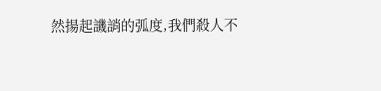然揚起譏誚的弧度,我們殺人不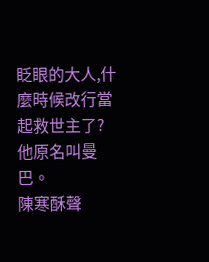眨眼的大人,什麼時候改行當起救世主了?
他原名叫曼巴。
陳寒酥聲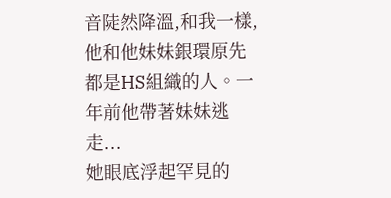音陡然降溫,和我一樣,他和他妹妹銀環原先都是HS組織的人。一年前他帶著妹妹逃走...
她眼底浮起罕見的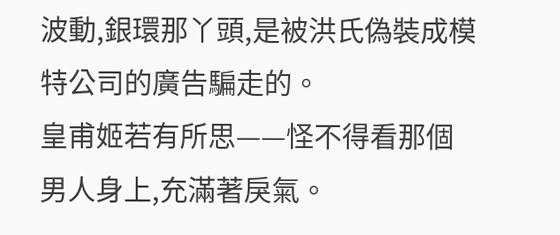波動,銀環那丫頭,是被洪氏偽裝成模特公司的廣告騙走的。
皇甫姬若有所思——怪不得看那個男人身上,充滿著戾氣。